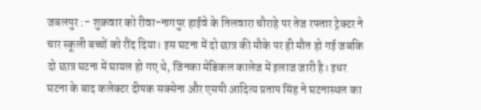जबलपुर :- शुक्रवार को रीवा-नागपुर हाईवे के तिलवारा चौराहे पर तेज रफ्तार ट्रेक्टर ने चार स्कूली बच्चों को रौंद दिया। इस घटना में दो छात्र की मौके पर ही मौत हो गई जबकि दो छात्र घटना में घायल हो गए थे, जिनका मेडिकल कालेज में इलाज जारी है। इधर घटना के बाद कलेक्टर दीपक सक्सेना और एसपी आदित्य प्रताप सिंह ने घटनास्थल का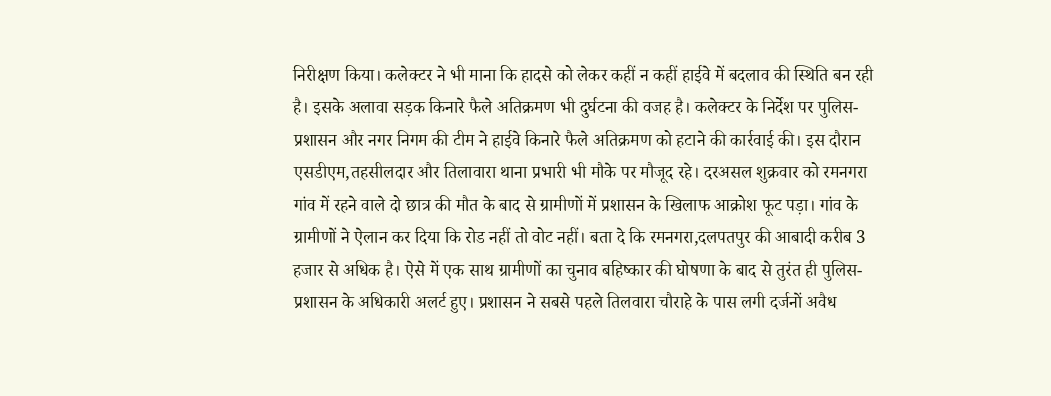निरीक्षण किया। कलेक्टर ने भी माना कि हादसे को लेकर कहीं न कहीं हाईवे में बदलाव की स्थिति बन रही है। इसके अलावा सड़क किनारे फैले अतिक्रमण भी दुर्घटना की वजह है। कलेक्टर के निर्देश पर पुलिस-प्रशासन और नगर निगम की टीम ने हाईवे किनारे फैले अतिक्रमण को हटाने की कार्रवाई की। इस दौरान एसडीएम,तहसीलदार और तिलावारा थाना प्रभारी भी मौके पर मौजूद रहे। दरअसल शुक्रवार को रमनगरा गांव में रहने वाले दो छात्र की मौत के बाद से ग्रामीणों में प्रशासन के खिलाफ आक्रोश फूट पड़ा। गांव के ग्रामीणों ने ऐलान कर दिया कि रोड नहीं तो वोट नहीं। बता दे कि रमनगरा,दलपतपुर की आबादी करीब 3 हजार से अधिक है। ऐसे में एक साथ ग्रामीणों का चुनाव बहिष्कार की घोषणा के बाद से तुरंत ही पुलिस-प्रशासन के अधिकारी अलर्ट हुए। प्रशासन ने सबसे पहले तिलवारा चौराहे के पास लगी दर्जनों अवैध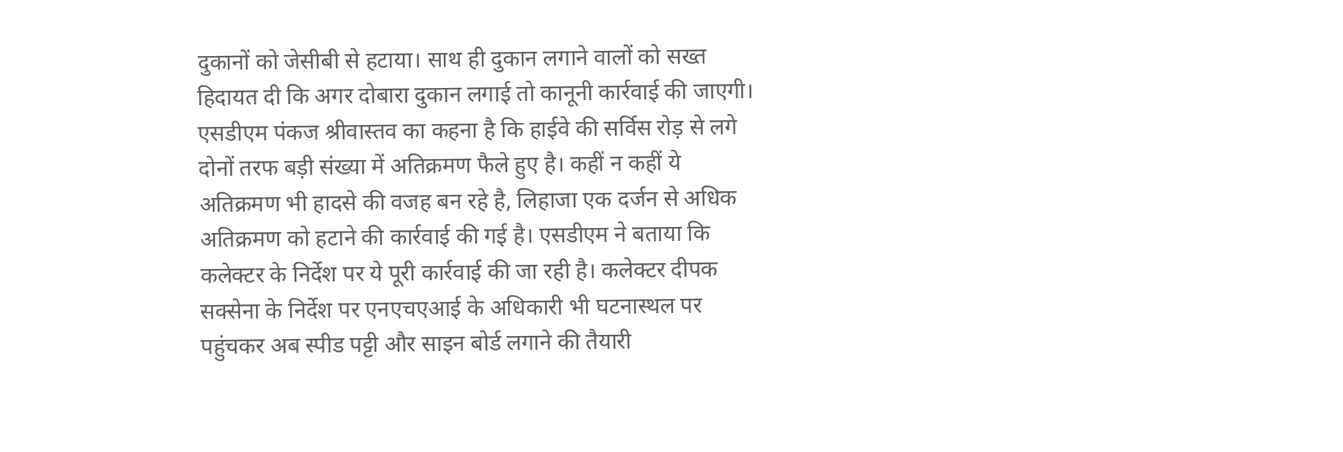दुकानों को जेसीबी से हटाया। साथ ही दुकान लगाने वालों को सख्त हिदायत दी कि अगर दोबारा दुकान लगाई तो कानूनी कार्रवाई की जाएगी। एसडीएम पंकज श्रीवास्तव का कहना है कि हाईवे की सर्विस रोड़ से लगे दोनों तरफ बड़ी संख्या में अतिक्रमण फैले हुए है। कहीं न कहीं ये अतिक्रमण भी हादसे की वजह बन रहे है, लिहाजा एक दर्जन से अधिक अतिक्रमण को हटाने की कार्रवाई की गई है। एसडीएम ने बताया कि कलेक्टर के निर्देश पर ये पूरी कार्रवाई की जा रही है। कलेक्टर दीपक सक्सेना के निर्देश पर एनएचएआई के अधिकारी भी घटनास्थल पर पहुंचकर अब स्पीड पट्टी और साइन बोर्ड लगाने की तैयारी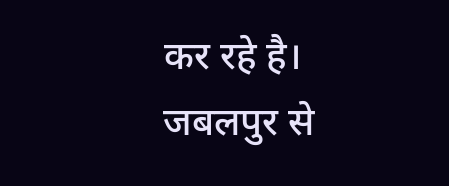कर रहे है।
जबलपुर से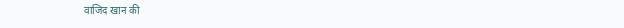वाजिद खान की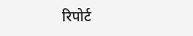रिपोर्ट